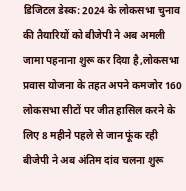डिजिटल डेस्क: 2024 के लोकसभा चुनाव की तैयारियों को बीजेपी ने अब अमली जामा पहनाना शुरू कर दिया है,लोकसभा प्रवास योजना के तहत अपने कमजोर 160 लोकसभा सीटों पर जीत हासिल करने के लिए 8 महीने पहले से जान फूंक रही बीजेपी ने अब अंतिम दांव चलना शुरू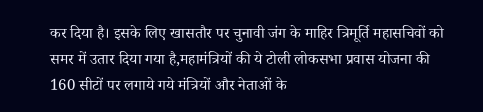कर दिया है। इसके लिए खासतौर पर चुनावी जंग के माहिर त्रिमूर्ति महासचिवों को समर में उतार दिया गया है,महामंत्रियों की ये टोली लोकसभा प्रवास योजना की 160 सीटों पर लगाये गये मंत्रियों और नेताओं के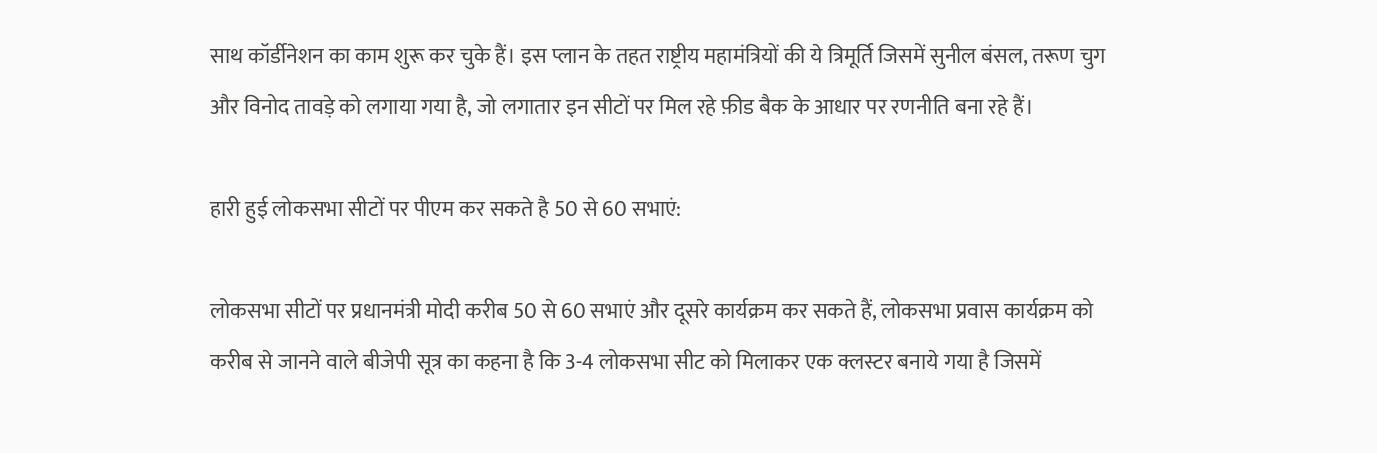साथ कॉर्डीनेशन का काम शुरू कर चुके हैं। इस प्लान के तहत राष्ट्रीय महामंत्रियों की ये त्रिमूर्ति जिसमें सुनील बंसल, तरूण चुग और विनोद तावड़े को लगाया गया है, जो लगातार इन सीटों पर मिल रहे फ़ीड बैक के आधार पर रणनीति बना रहे हैं।

हारी हुई लोकसभा सीटों पर पीएम कर सकते है 50 से 60 सभाएं:

लोकसभा सीटों पर प्रधानमंत्री मोदी करीब 50 से 60 सभाएं और दूसरे कार्यक्रम कर सकते हैं, लोकसभा प्रवास कार्यक्रम को करीब से जानने वाले बीजेपी सूत्र का कहना है कि 3-4 लोकसभा सीट को मिलाकर एक क्लस्टर बनाये गया है जिसमें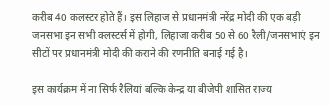करीब 40 कलस्टर होते हैं। इस लिहाज से प्रधानमंत्री नरेंद्र मोदी की एक बड़ी जनसभा इन सभी क्लस्टर्स में होगी, लिहाजा करीब 50 से 60 रैली/जनसभाएं इन सीटों पर प्रधानमंत्री मोदी की कराने की रणनीति बनाई गई है।

इस कार्यक्रम में ना सिर्फ रैलियां बल्कि केन्द्र या बीजेपी शासित राज्य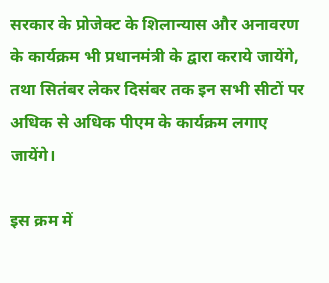सरकार के प्रोजेक्ट के शिलान्यास और अनावरण के कार्यक्रम भी प्रधानमंत्री के द्वारा कराये जायेंगे, तथा सितंबर लेकर दिसंबर तक इन सभी सीटों पर अधिक से अधिक पीएम के कार्यक्रम लगाए जायेंगे।

इस क्रम में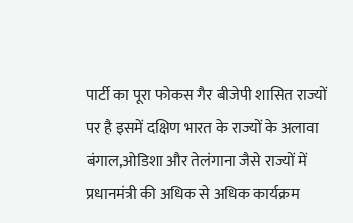पार्टी का पूरा फोकस गैर बीजेपी शासित राज्यों पर है इसमें दक्षिण भारत के राज्यों के अलावा बंगाल,ओडिशा और तेलंगाना जैसे राज्यों में प्रधानमंत्री की अधिक से अधिक कार्यक्रम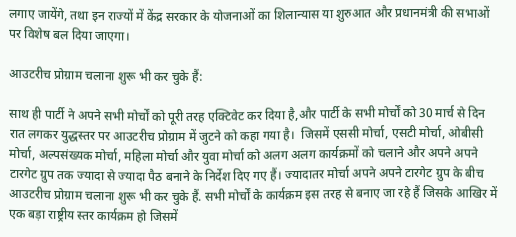लगाए जायेंगे, तथा इन राज्यों में केंद्र सरकार के योजनाओं का शिलान्यास या शुरुआत और प्रधानमंत्री की सभाओं पर विशेष बल दिया जाएगा।

आउटरीच प्रोग्राम चलाना शुरू भी कर चुके हैं:

साथ ही पार्टी ने अपने सभी मोर्चों को पूरी तरह एक्टिवेट कर दिया है,और पार्टी के सभी मोर्चों को 30 मार्च से दिन रात लगकर युद्धस्तर पर आउटरीच प्रोग्राम में जुटने को कहा गया है।  जिसमें एससी मोर्चा, एसटी मोर्चा, ओबीसी मोर्चा, अल्पसंख्यक मोर्चा, महिला मोर्चा और युवा मोर्चा को अलग अलग कार्यक्रमों को चलाने और अपने अपने टारगेट ग्रुप तक ज्यादा से ज्यादा पैठ बनाने के निर्देश दिए गए हैं। ज्यादातर मोर्चा अपने अपने टारगेट ग्रुप के बीच आउटरीच प्रोग्राम चलाना शुरू भी कर चुके हैं. सभी मोर्चों के कार्यक्रम इस तरह से बनाए जा रहे हैं जिसके आखिर में एक बड़ा राष्ट्रीय स्तर कार्यक्रम हो जिसमें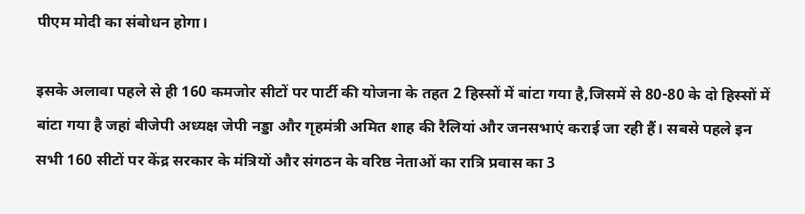पीएम मोदी का संबोधन होगा।

इसके अलावा पहले से ही 160 कमजोर सीटों पर पार्टी की योजना के तहत 2 हिस्सों में बांटा गया है,जिसमें से 80-80 के दो हिस्सों में बांटा गया है जहां बीजेपी अध्यक्ष जेपी नड्डा और गृहमंत्री अमित शाह की रैलियां और जनसभाएं कराई जा रही हैं। सबसे पहले इन सभी 160 सीटों पर केंद्र सरकार के मंत्रियों और संगठन के वरिष्ठ नेताओं का रात्रि प्रवास का 3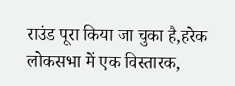राउंड पूरा किया जा चुका है,हरेक लोकसभा में एक विस्तारक,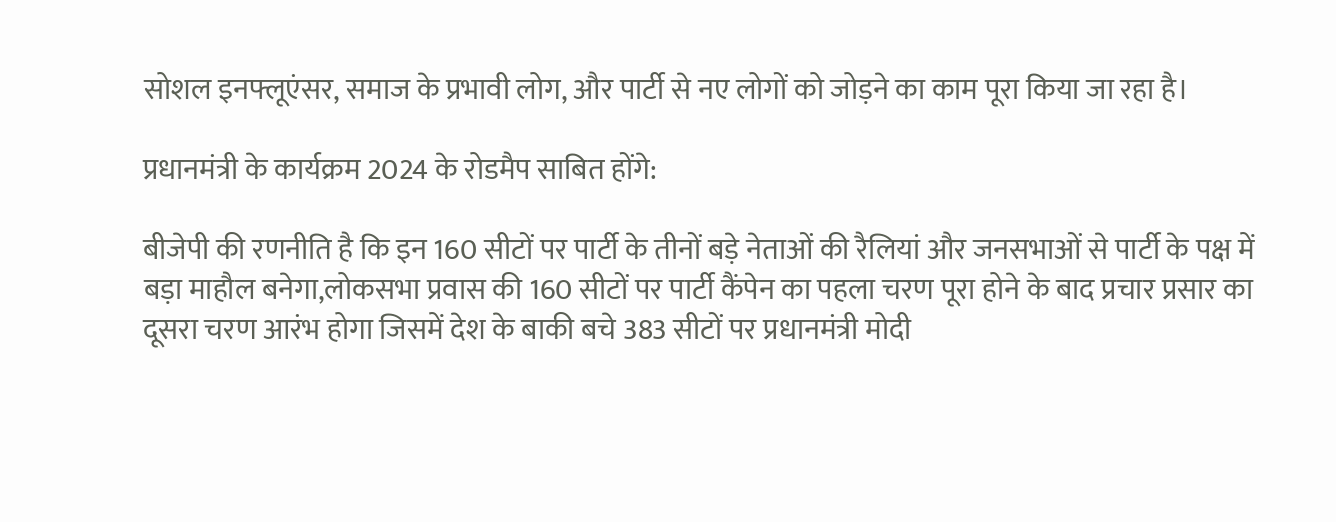सोशल इनफ्लूएंसर, समाज के प्रभावी लोग, और पार्टी से नए लोगों को जोड़ने का काम पूरा किया जा रहा है।

प्रधानमंत्री के कार्यक्रम 2024 के रोडमैप साबित होंगे:

बीजेपी की रणनीति है कि इन 160 सीटों पर पार्टी के तीनों बड़े नेताओं की रैलियां और जनसभाओं से पार्टी के पक्ष में बड़ा माहौल बनेगा,लोकसभा प्रवास की 160 सीटों पर पार्टी कैंपेन का पहला चरण पूरा होने के बाद प्रचार प्रसार का दूसरा चरण आरंभ होगा जिसमें देश के बाकी बचे 383 सीटों पर प्रधानमंत्री मोदी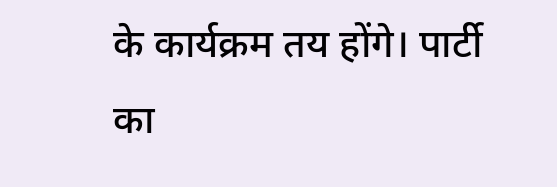के कार्यक्रम तय होंगे। पार्टी का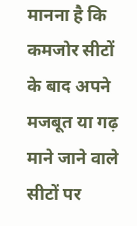मानना है कि कमजोर सीटों के बाद अपने मजबूत या गढ़ माने जाने वाले सीटों पर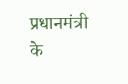प्रधानमंत्री के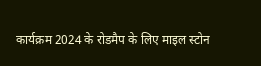कार्यक्रम 2024 के रोडमैप के लिए माइल स्टोन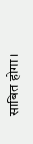साबित होगा।